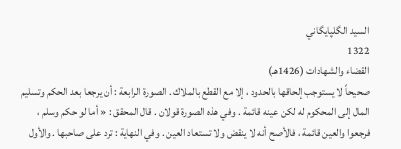السيد الگلپايگاني
1322
القضاء والشهادات (1426هـ)
صحيحاً لا يستوجب إلحاقها بالحدود ، إلا مع القطع بالملاك . الصورة الرابعة : أن يرجعا بعد الحكم وتسليم المال إلى المحكوم له لكن عينه قائمة . وفي هذه الصورة قولان . قال المحقق : « أما لو حكم وسلم ، فرجعوا والعين قائمة ، فالأصح أنه لا ينقض ولا تستعاد العين . وفي النهاية : ترد على صاحبها . والأول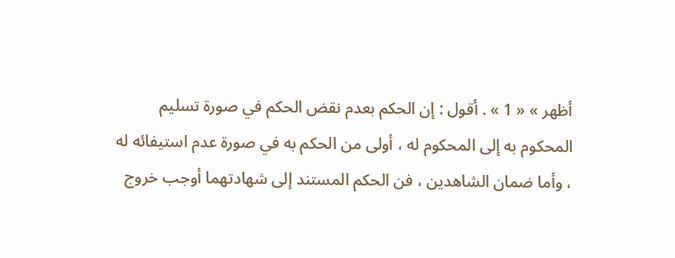أظهر » « 1 » . أقول : إن الحكم بعدم نقض الحكم في صورة تسليم المحكوم به إلى المحكوم له ، أولى من الحكم به في صورة عدم استيفائه له ، وأما ضمان الشاهدين ، فن الحكم المستند إلى شهادتهما أوجب خروج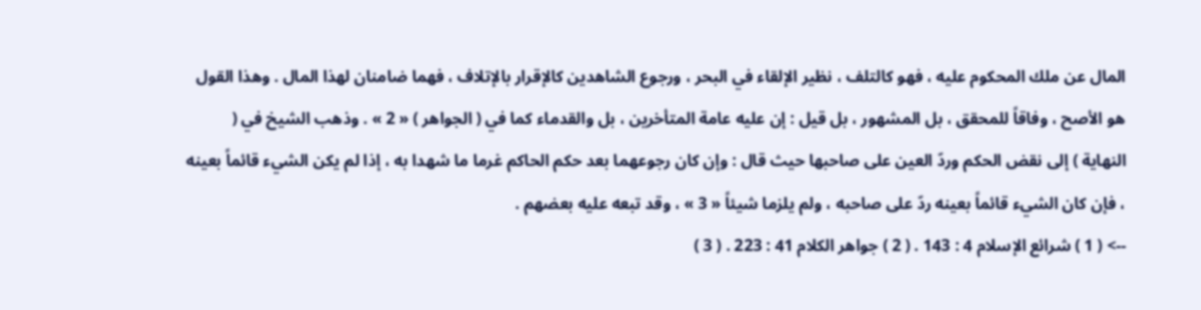المال عن ملك المحكوم عليه ، فهو كالتلف ، نظير الإلقاء في البحر ، ورجوع الشاهدين كالإقرار بالإتلاف ، فهما ضامنان لهذا المال . وهذا القول هو الأصح ، وفاقاً للمحقق ، بل المشهور ، بل قيل : إن عليه عامة المتأخرين ، بل والقدماء كما في ( الجواهر ) « 2 » . وذهب الشيخ في ( النهاية ) إلى نقض الحكم وردّ العين على صاحبها حيث قال : وإن كان رجوعهما بعد حكم الحاكم غرما ما شهدا به ، إذا لم يكن الشيء قائماً بعينه ، فإن كان الشيء قائماً بعينه ردّ على صاحبه ، ولم يلزما شيئاً « 3 » ، وقد تبعه عليه بعضهم .
--> ( 1 ) شرائع الإسلام 4 : 143 . ( 2 ) جواهر الكلام 41 : 223 . ( 3 )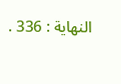النهاية : 336 .